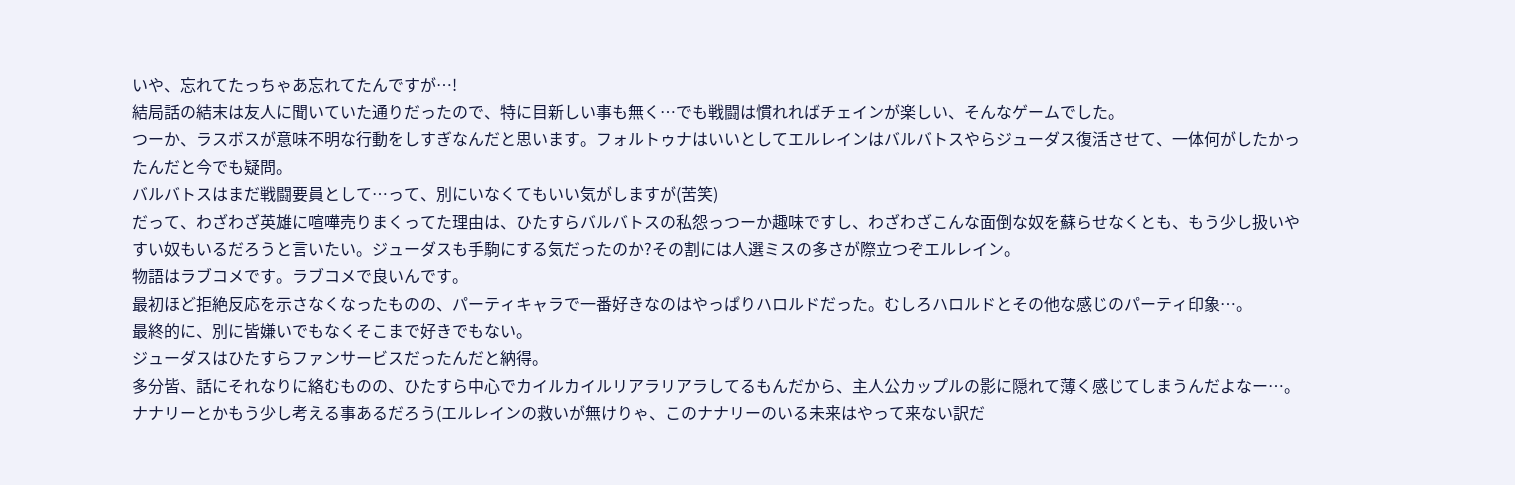いや、忘れてたっちゃあ忘れてたんですが…!
結局話の結末は友人に聞いていた通りだったので、特に目新しい事も無く…でも戦闘は慣れればチェインが楽しい、そんなゲームでした。
つーか、ラスボスが意味不明な行動をしすぎなんだと思います。フォルトゥナはいいとしてエルレインはバルバトスやらジューダス復活させて、一体何がしたかったんだと今でも疑問。
バルバトスはまだ戦闘要員として…って、別にいなくてもいい気がしますが(苦笑)
だって、わざわざ英雄に喧嘩売りまくってた理由は、ひたすらバルバトスの私怨っつーか趣味ですし、わざわざこんな面倒な奴を蘇らせなくとも、もう少し扱いやすい奴もいるだろうと言いたい。ジューダスも手駒にする気だったのか?その割には人選ミスの多さが際立つぞエルレイン。
物語はラブコメです。ラブコメで良いんです。
最初ほど拒絶反応を示さなくなったものの、パーティキャラで一番好きなのはやっぱりハロルドだった。むしろハロルドとその他な感じのパーティ印象…。
最終的に、別に皆嫌いでもなくそこまで好きでもない。
ジューダスはひたすらファンサービスだったんだと納得。
多分皆、話にそれなりに絡むものの、ひたすら中心でカイルカイルリアラリアラしてるもんだから、主人公カップルの影に隠れて薄く感じてしまうんだよなー…。
ナナリーとかもう少し考える事あるだろう(エルレインの救いが無けりゃ、このナナリーのいる未来はやって来ない訳だ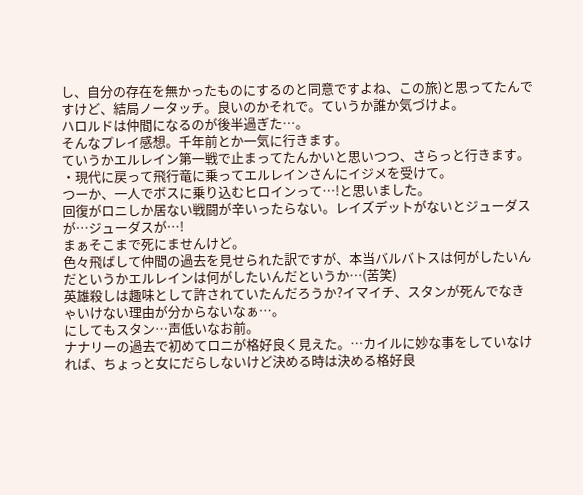し、自分の存在を無かったものにするのと同意ですよね、この旅)と思ってたんですけど、結局ノータッチ。良いのかそれで。ていうか誰か気づけよ。
ハロルドは仲間になるのが後半過ぎた…。
そんなプレイ感想。千年前とか一気に行きます。
ていうかエルレイン第一戦で止まってたんかいと思いつつ、さらっと行きます。
・現代に戻って飛行竜に乗ってエルレインさんにイジメを受けて。
つーか、一人でボスに乗り込むヒロインって…!と思いました。
回復がロニしか居ない戦闘が辛いったらない。レイズデットがないとジューダスが…ジューダスが…!
まぁそこまで死にませんけど。
色々飛ばして仲間の過去を見せられた訳ですが、本当バルバトスは何がしたいんだというかエルレインは何がしたいんだというか…(苦笑)
英雄殺しは趣味として許されていたんだろうか?イマイチ、スタンが死んでなきゃいけない理由が分からないなぁ…。
にしてもスタン…声低いなお前。
ナナリーの過去で初めてロニが格好良く見えた。…カイルに妙な事をしていなければ、ちょっと女にだらしないけど決める時は決める格好良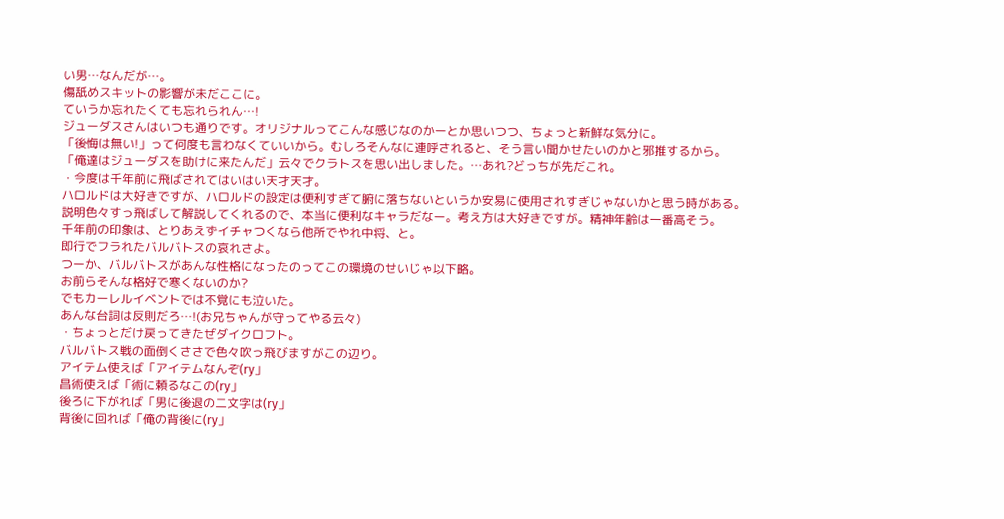い男…なんだが…。
傷舐めスキットの影響が未だここに。
ていうか忘れたくても忘れられん…!
ジューダスさんはいつも通りです。オリジナルってこんな感じなのかーとか思いつつ、ちょっと新鮮な気分に。
「後悔は無い!」って何度も言わなくていいから。むしろそんなに連呼されると、そう言い聞かせたいのかと邪推するから。
「俺達はジューダスを助けに来たんだ」云々でクラトスを思い出しました。…あれ?どっちが先だこれ。
・今度は千年前に飛ばされてはいはい天才天才。
ハロルドは大好きですが、ハロルドの設定は便利すぎて腑に落ちないというか安易に使用されすぎじゃないかと思う時がある。
説明色々すっ飛ばして解説してくれるので、本当に便利なキャラだなー。考え方は大好きですが。精神年齢は一番高そう。
千年前の印象は、とりあえずイチャつくなら他所でやれ中将、と。
即行でフラれたバルバトスの哀れさよ。
つーか、バルバトスがあんな性格になったのってこの環境のせいじゃ以下略。
お前らそんな格好で寒くないのか?
でもカーレルイベントでは不覚にも泣いた。
あんな台詞は反則だろ…!(お兄ちゃんが守ってやる云々)
・ちょっとだけ戻ってきたぜダイクロフト。
バルバトス戦の面倒くささで色々吹っ飛びますがこの辺り。
アイテム使えば「アイテムなんぞ(ry」
昌術使えば「術に頼るなこの(ry」
後ろに下がれば「男に後退の二文字は(ry」
背後に回れば「俺の背後に(ry」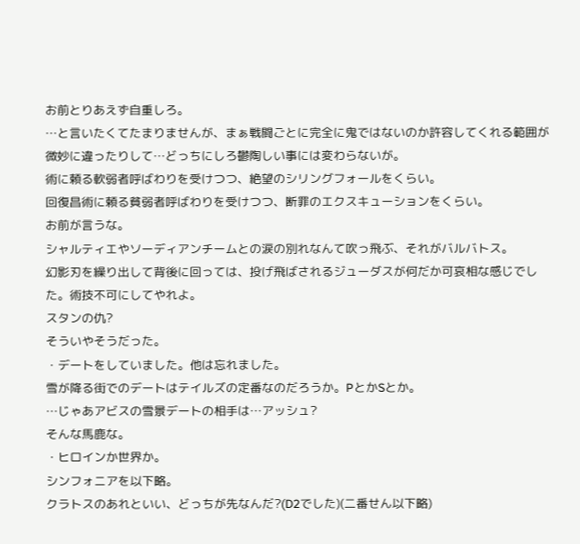お前とりあえず自重しろ。
…と言いたくてたまりませんが、まぁ戦闘ごとに完全に鬼ではないのか許容してくれる範囲が微妙に違ったりして…どっちにしろ鬱陶しい事には変わらないが。
術に頼る軟弱者呼ばわりを受けつつ、絶望のシリングフォールをくらい。
回復昌術に頼る貧弱者呼ばわりを受けつつ、断罪のエクスキューションをくらい。
お前が言うな。
シャルティエやソーディアンチームとの涙の別れなんて吹っ飛ぶ、それがバルバトス。
幻影刃を繰り出して背後に回っては、投げ飛ばされるジューダスが何だか可哀相な感じでした。術技不可にしてやれよ。
スタンの仇?
そういやそうだった。
・デートをしていました。他は忘れました。
雪が降る街でのデートはテイルズの定番なのだろうか。PとかSとか。
…じゃあアビスの雪景デートの相手は…アッシュ?
そんな馬鹿な。
・ヒロインか世界か。
シンフォニアを以下略。
クラトスのあれといい、どっちが先なんだ?(D2でした)(二番せん以下略)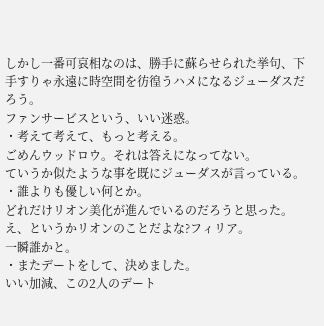しかし一番可哀相なのは、勝手に蘇らせられた挙句、下手すりゃ永遠に時空間を彷徨うハメになるジューダスだろう。
ファンサービスという、いい迷惑。
・考えて考えて、もっと考える。
ごめんウッドロウ。それは答えになってない。
ていうか似たような事を既にジューダスが言っている。
・誰よりも優しい何とか。
どれだけリオン美化が進んでいるのだろうと思った。
え、というかリオンのことだよな?フィリア。
一瞬誰かと。
・またデートをして、決めました。
いい加減、この2人のデート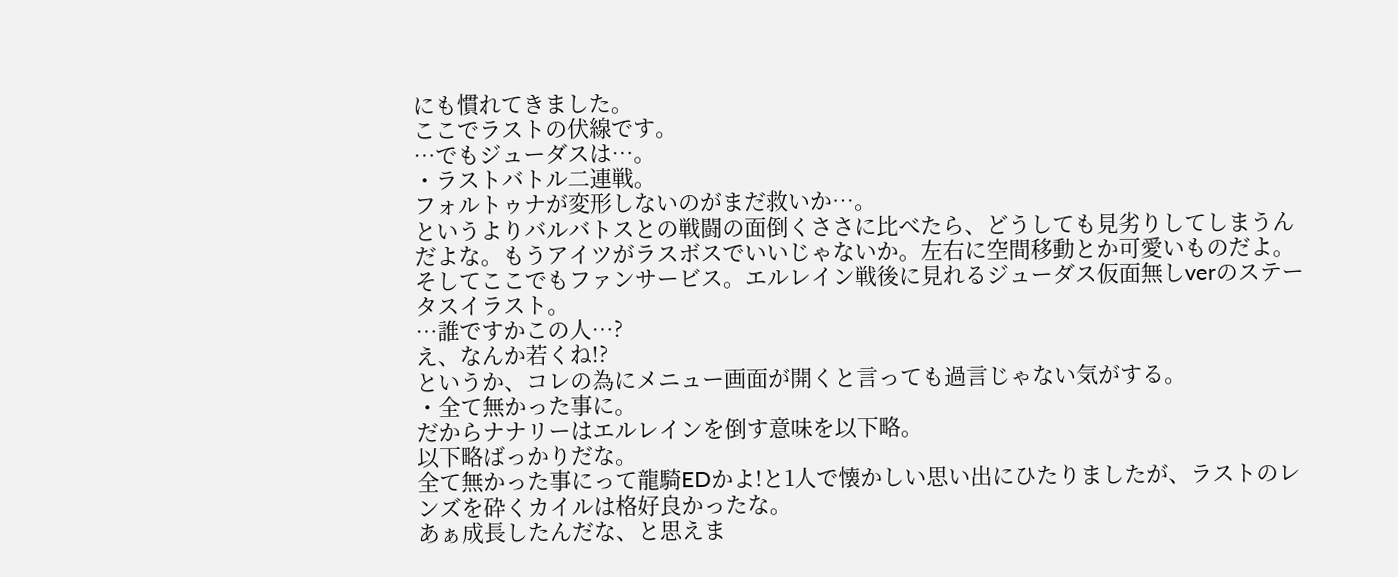にも慣れてきました。
ここでラストの伏線です。
…でもジューダスは…。
・ラストバトル二連戦。
フォルトゥナが変形しないのがまだ救いか…。
というよりバルバトスとの戦闘の面倒くささに比べたら、どうしても見劣りしてしまうんだよな。もうアイツがラスボスでいいじゃないか。左右に空間移動とか可愛いものだよ。
そしてここでもファンサービス。エルレイン戦後に見れるジューダス仮面無しverのステータスイラスト。
…誰ですかこの人…?
え、なんか若くね!?
というか、コレの為にメニュー画面が開くと言っても過言じゃない気がする。
・全て無かった事に。
だからナナリーはエルレインを倒す意味を以下略。
以下略ばっかりだな。
全て無かった事にって龍騎EDかよ!と1人で懐かしい思い出にひたりましたが、ラストのレンズを砕くカイルは格好良かったな。
あぁ成長したんだな、と思えま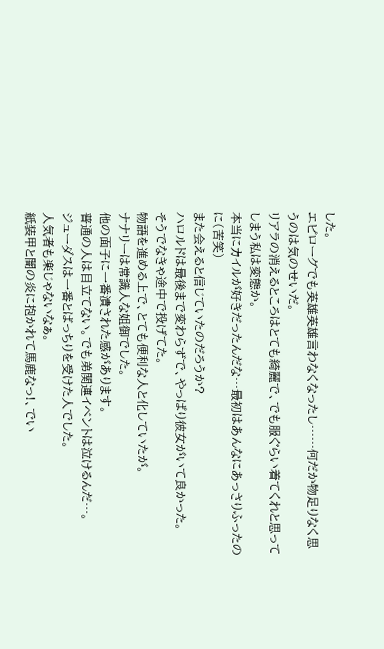した。
エピローグでも英雄英雄言わなくなったし……何だか物足りなく思うのは気のせいだ。
リアラの消えるところはとても綺麗で、でも服ぐらい着てくれと思ってしまう私は変態か。
本当にカイルが好きだったんだな…最初はあんなにあっさりふったのに(苦笑)
また会えると信じていたのだろうか?
ハロルドは最後まで変わらずで、やっぱり彼女がいて良かった。
そうでなきゃ途中で投げてた。
物語を進める上で、とても便利な人と化していたが。
ナナリーは常識人な姐御でした。
他の面子に一番潰された感があります。
普通の人は目立てない。でも弟関連イベントは泣けるんだ…。
ジューダスは一番とばっちりを受けた人でした。
人気者も楽じゃないなぁ。
紙装甲と闇の炎に抱かれて馬鹿なっ!、でい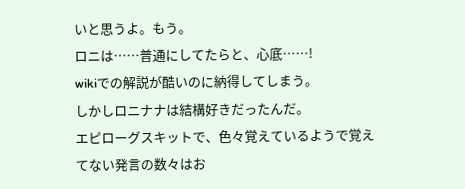いと思うよ。もう。
ロニは……普通にしてたらと、心底……!
wikiでの解説が酷いのに納得してしまう。
しかしロニナナは結構好きだったんだ。
エピローグスキットで、色々覚えているようで覚えてない発言の数々はお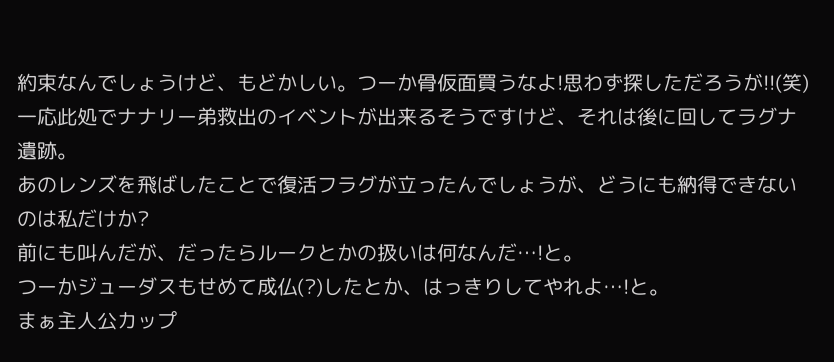約束なんでしょうけど、もどかしい。つーか骨仮面買うなよ!思わず探しただろうが!!(笑)
一応此処でナナリー弟救出のイベントが出来るそうですけど、それは後に回してラグナ遺跡。
あのレンズを飛ばしたことで復活フラグが立ったんでしょうが、どうにも納得できないのは私だけか?
前にも叫んだが、だったらルークとかの扱いは何なんだ…!と。
つーかジューダスもせめて成仏(?)したとか、はっきりしてやれよ…!と。
まぁ主人公カップ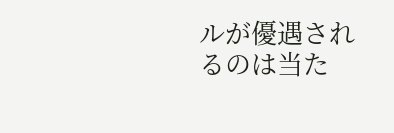ルが優遇されるのは当た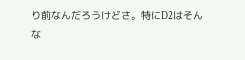り前なんだろうけどさ。特にD2はそんな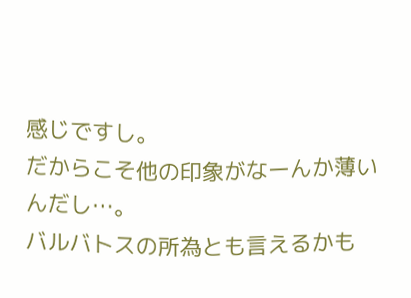感じですし。
だからこそ他の印象がなーんか薄いんだし…。
バルバトスの所為とも言えるかも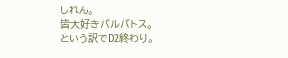しれん。
皆大好きバルバトス。
という訳でD2終わり。